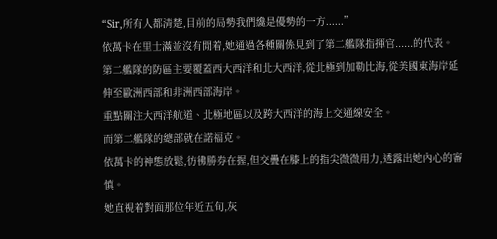“Sir,所有人都清楚,目前的局勢我們纔是優勢的一方......”
依萬卡在里士滿並沒有閒着,她通過各種關係見到了第二艦隊指揮官......的代表。
第二艦隊的防區主要覆蓋西大西洋和北大西洋,從北極到加勒比海,從美國東海岸延伸至歐洲西部和非洲西部海岸。
重點關注大西洋航道、北極地區以及跨大西洋的海上交通線安全。
而第二艦隊的總部就在諾福克。
依萬卡的神態放鬆,彷彿勝券在握,但交疊在膝上的指尖微微用力,透露出她內心的審慎。
她直視着對面那位年近五旬,灰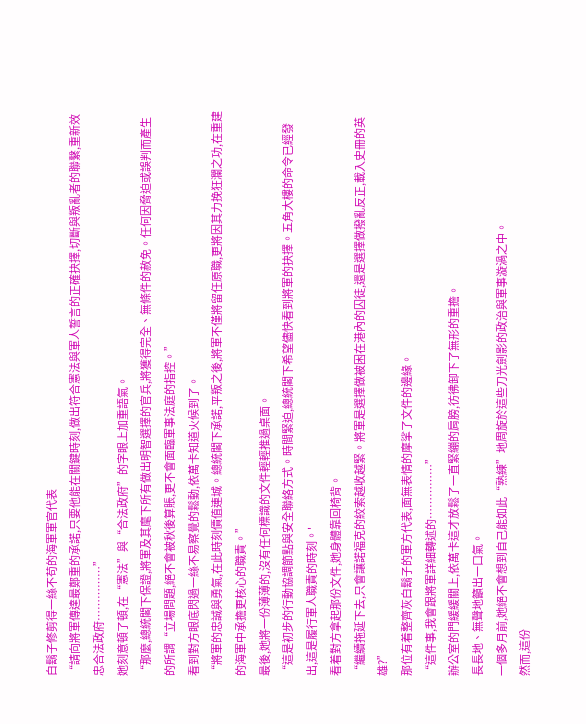白鬍子修剪得一絲不苟的海軍軍官代表
“請向將軍傳達最鄭重的承諾,只要他能在關鍵時刻,做出符合憲法與軍人誓言的正確抉擇,切斷與叛亂者的聯繫,重新效忠合法政府……………”
她刻意頓了頓,在“憲法”與“合法政府”的字眼上加重語氣。
“那麼,總統閣下保證,將軍及其麾下所有做出明智選擇的官兵,將獲得完全、無條件的赦免。任何因脅迫或誤判而產生的所謂“立場問題,絕不會被秋後算賬,更不會面臨軍事法庭的指控。”
看到對方眼底閃過一絲不易察覺的鬆動,依萬卡知道火候到了。
“將軍的忠誠與勇氣,在此時刻價值連城。總統閣下承諾,平叛之後,將軍不僅將留任原職,更將因其力挽狂瀾之功,在重建的海軍中承擔更核心的職責。”
最後,她將一份薄薄的,沒有任何標識的文件輕輕推過桌面。
“這是初步的行動協調節點與安全聯絡方式。時間緊迫,總統閣下希望儘快看到將軍的抉擇。五角大樓的命令已經發出,這是履行軍人職責的時刻。'
看着對方拿起那份文件,她身體靠回椅背。
“繼續拖延下去,只會讓諾福克的絞索越收越緊。將軍是選擇做被困在港內的囚徒,還是選擇做撥亂反正,載入史冊的英雄?”
那位有着整齊灰白鬍子的軍方代表,面無表情的摩挲了文件的邊緣。
“這件事,我會跟將軍詳細轉述的……………”
辦公室的門緩緩關上,依萬卡這才放鬆了一直緊繃的肩膀,彷彿卸下了無形的重擔。
長長地、無聲地籲出一口氣。
一個多月前,她絕不會想到自己能如此“熟練”地周旋於這些刀光劍影的政治與軍事漩渦之中。
然而,這份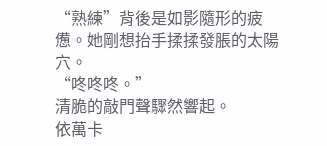“熟練”背後是如影隨形的疲憊。她剛想抬手揉揉發脹的太陽穴。
“咚咚咚。”
清脆的敲門聲驟然響起。
依萬卡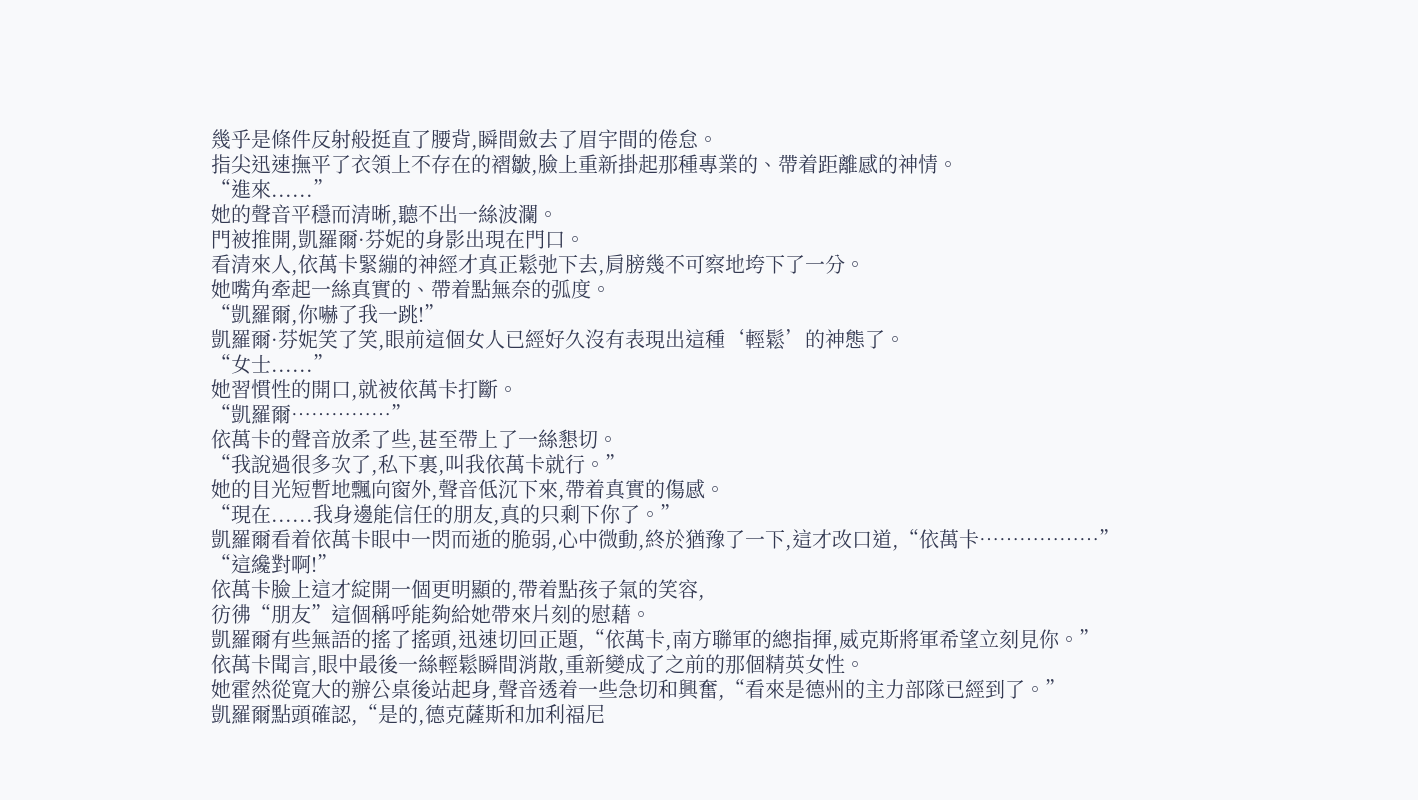幾乎是條件反射般挺直了腰背,瞬間斂去了眉宇間的倦怠。
指尖迅速撫平了衣領上不存在的褶皺,臉上重新掛起那種專業的、帶着距離感的神情。
“進來......”
她的聲音平穩而清晰,聽不出一絲波瀾。
門被推開,凱羅爾·芬妮的身影出現在門口。
看清來人,依萬卡緊繃的神經才真正鬆弛下去,肩膀幾不可察地垮下了一分。
她嘴角牽起一絲真實的、帶着點無奈的弧度。
“凱羅爾,你嚇了我一跳!”
凱羅爾·芬妮笑了笑,眼前這個女人已經好久沒有表現出這種‘輕鬆’的神態了。
“女士......”
她習慣性的開口,就被依萬卡打斷。
“凱羅爾……………”
依萬卡的聲音放柔了些,甚至帶上了一絲懇切。
“我說過很多次了,私下裏,叫我依萬卡就行。”
她的目光短暫地飄向窗外,聲音低沉下來,帶着真實的傷感。
“現在......我身邊能信任的朋友,真的只剩下你了。”
凱羅爾看着依萬卡眼中一閃而逝的脆弱,心中微動,終於猶豫了一下,這才改口道,“依萬卡………………”
“這纔對啊!”
依萬卡臉上這才綻開一個更明顯的,帶着點孩子氣的笑容,
彷彿“朋友”這個稱呼能夠給她帶來片刻的慰藉。
凱羅爾有些無語的搖了搖頭,迅速切回正題,“依萬卡,南方聯軍的總指揮,威克斯將軍希望立刻見你。”
依萬卡聞言,眼中最後一絲輕鬆瞬間消散,重新變成了之前的那個精英女性。
她霍然從寬大的辦公桌後站起身,聲音透着一些急切和興奮,“看來是德州的主力部隊已經到了。”
凱羅爾點頭確認,“是的,德克薩斯和加利福尼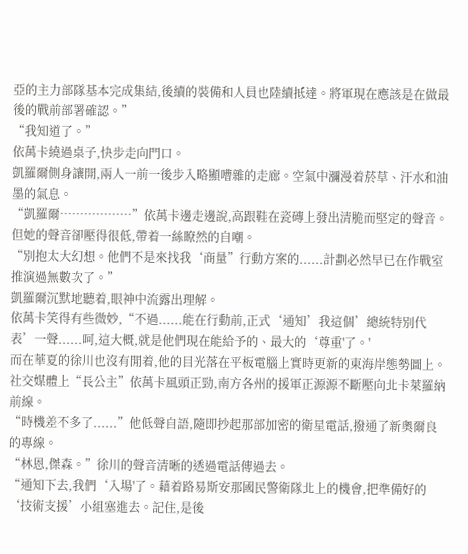亞的主力部隊基本完成集結,後續的裝備和人員也陸續抵達。將軍現在應該是在做最後的戰前部署確認。”
“我知道了。”
依萬卡繞過桌子,快步走向門口。
凱羅爾側身讓開,兩人一前一後步入略顯嘈雜的走廊。空氣中瀰漫着菸草、汗水和油墨的氣息。
“凱羅爾………………”依萬卡邊走邊說,高跟鞋在瓷磚上發出清脆而堅定的聲音。
但她的聲音卻壓得很低,帶着一絲瞭然的自嘲。
“別抱太大幻想。他們不是來找我‘商量”行動方案的......計劃必然早已在作戰室推演過無數次了。”
凱羅爾沉默地聽着,眼神中流露出理解。
依萬卡笑得有些微妙,“不過......能在行動前,正式‘通知’我這個’總統特別代表’一聲......呵,這大概,就是他們現在能給予的、最大的‘尊重'了。'
而在華夏的徐川也沒有閒着,他的目光落在平板電腦上實時更新的東海岸態勢圖上。
社交媒體上“長公主”依萬卡風頭正勁,南方各州的援軍正源源不斷壓向北卡萊羅納前線。
“時機差不多了......”他低聲自語,隨即抄起那部加密的衛星電話,撥通了新奧爾良的專線。
“林恩,傑森。”徐川的聲音清晰的透過電話傳過去。
“通知下去,我們‘入場'了。藉着路易斯安那國民警衛隊北上的機會,把準備好的‘技術支援’小組塞進去。記住,是後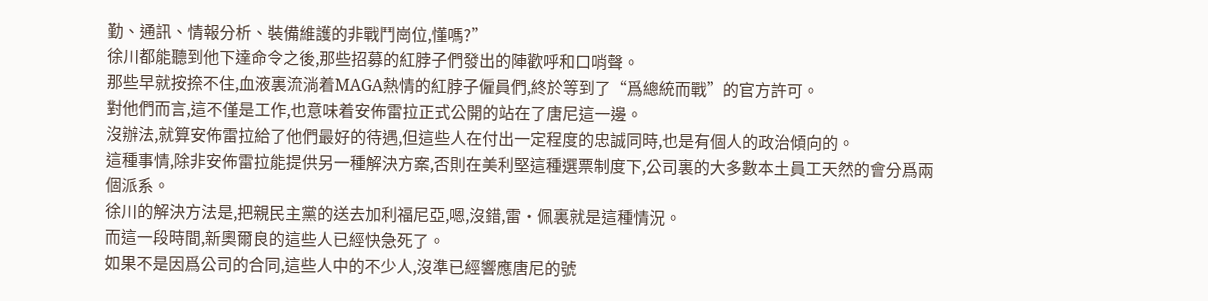勤、通訊、情報分析、裝備維護的非戰鬥崗位,懂嗎?”
徐川都能聽到他下達命令之後,那些招募的紅脖子們發出的陣歡呼和口哨聲。
那些早就按捺不住,血液裏流淌着MAGA熱情的紅脖子僱員們,終於等到了“爲總統而戰”的官方許可。
對他們而言,這不僅是工作,也意味着安佈雷拉正式公開的站在了唐尼這一邊。
沒辦法,就算安佈雷拉給了他們最好的待遇,但這些人在付出一定程度的忠誠同時,也是有個人的政治傾向的。
這種事情,除非安佈雷拉能提供另一種解決方案,否則在美利堅這種選票制度下,公司裏的大多數本土員工天然的會分爲兩個派系。
徐川的解決方法是,把親民主黨的送去加利福尼亞,嗯,沒錯,雷·佩裏就是這種情況。
而這一段時間,新奧爾良的這些人已經快急死了。
如果不是因爲公司的合同,這些人中的不少人,沒準已經響應唐尼的號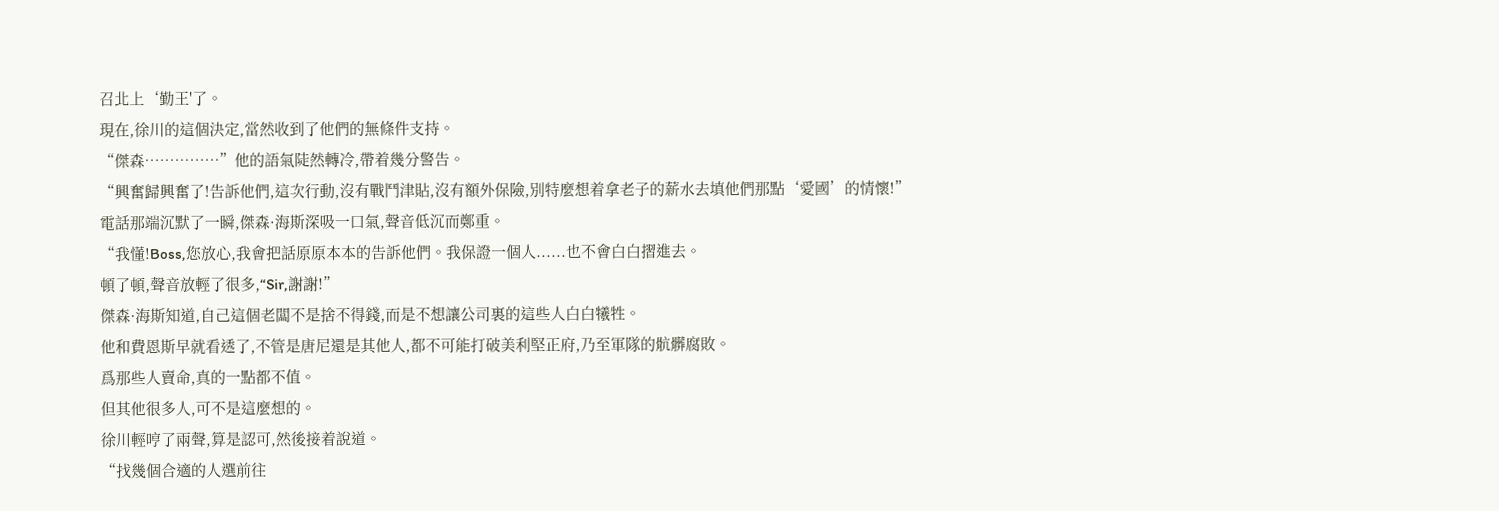召北上‘勤王'了。
現在,徐川的這個決定,當然收到了他們的無條件支持。
“傑森……………”他的語氣陡然轉冷,帶着幾分警告。
“興奮歸興奮了!告訴他們,這次行動,沒有戰鬥津貼,沒有額外保險,別特麼想着拿老子的薪水去填他們那點‘愛國’的情懷!”
電話那端沉默了一瞬,傑森·海斯深吸一口氣,聲音低沉而鄭重。
“我懂!Boss,您放心,我會把話原原本本的告訴他們。我保證一個人......也不會白白摺進去。
頓了頓,聲音放輕了很多,“Sir,謝謝!”
傑森·海斯知道,自己這個老闆不是捨不得錢,而是不想讓公司裏的這些人白白犧牲。
他和費恩斯早就看透了,不管是唐尼還是其他人,都不可能打破美利堅正府,乃至軍隊的骯髒腐敗。
爲那些人賣命,真的一點都不值。
但其他很多人,可不是這麼想的。
徐川輕哼了兩聲,算是認可,然後接着說道。
“找幾個合適的人選前往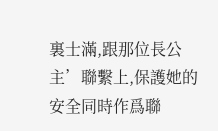裏士滿,跟那位長公主’聯繫上,保護她的安全同時作爲聯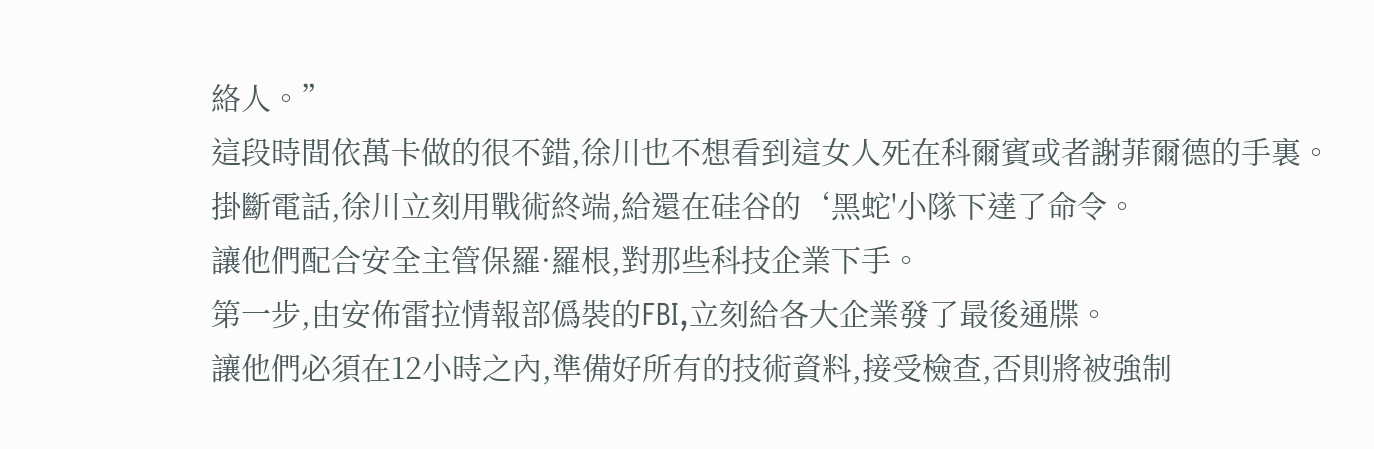絡人。”
這段時間依萬卡做的很不錯,徐川也不想看到這女人死在科爾賓或者謝菲爾德的手裏。
掛斷電話,徐川立刻用戰術終端,給還在硅谷的‘黑蛇'小隊下達了命令。
讓他們配合安全主管保羅·羅根,對那些科技企業下手。
第一步,由安佈雷拉情報部僞裝的FBI,立刻給各大企業發了最後通牒。
讓他們必須在12小時之內,準備好所有的技術資料,接受檢查,否則將被強制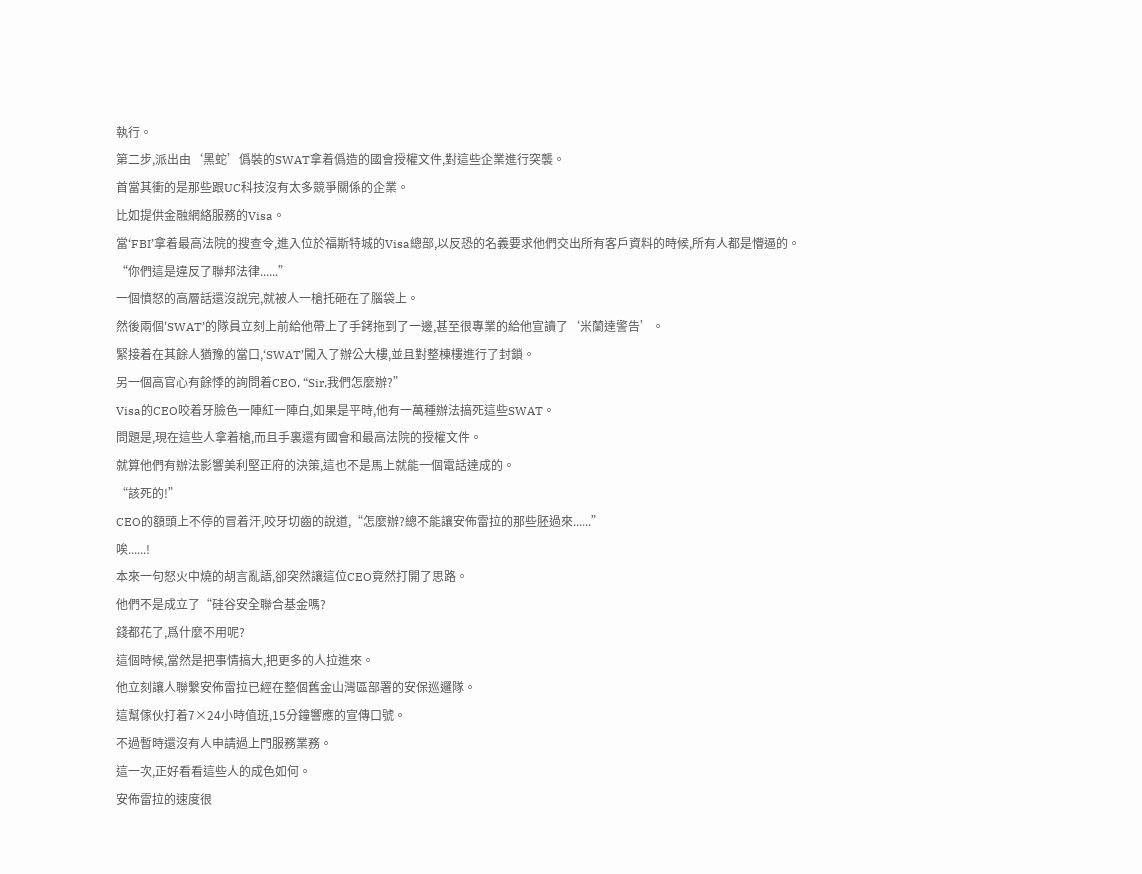執行。
第二步,派出由‘黑蛇’僞裝的SWAT拿着僞造的國會授權文件,對這些企業進行突襲。
首當其衝的是那些跟UC科技沒有太多競爭關係的企業。
比如提供金融網絡服務的Visa。
當‘FBI’拿着最高法院的搜查令,進入位於福斯特城的Visa總部,以反恐的名義要求他們交出所有客戶資料的時候,所有人都是懵逼的。
“你們這是違反了聯邦法律......”
一個憤怒的高層話還沒說完,就被人一槍托砸在了腦袋上。
然後兩個'SWAT’的隊員立刻上前給他帶上了手銬拖到了一邊,甚至很專業的給他宣讀了‘米蘭達警告’。
緊接着在其餘人猶豫的當口,‘SWAT’闖入了辦公大樓,並且對整棟樓進行了封鎖。
另一個高官心有餘悸的詢問着CEO, “Sir,我們怎麼辦?”
Visa的CEO咬着牙臉色一陣紅一陣白,如果是平時,他有一萬種辦法搞死這些SWAT。
問題是,現在這些人拿着槍,而且手裏還有國會和最高法院的授權文件。
就算他們有辦法影響美利堅正府的決策,這也不是馬上就能一個電話達成的。
“該死的!”
CEO的額頭上不停的冒着汗,咬牙切齒的說道,“怎麼辦?總不能讓安佈雷拉的那些胚過來......”
唉......!
本來一句怒火中燒的胡言亂語,卻突然讓這位CEO竟然打開了思路。
他們不是成立了“硅谷安全聯合基金嗎?
錢都花了,爲什麼不用呢?
這個時候,當然是把事情搞大,把更多的人拉進來。
他立刻讓人聯繫安佈雷拉已經在整個舊金山灣區部署的安保巡邏隊。
這幫傢伙打着7×24小時值班,15分鐘響應的宣傳口號。
不過暫時還沒有人申請過上門服務業務。
這一次,正好看看這些人的成色如何。
安佈雷拉的速度很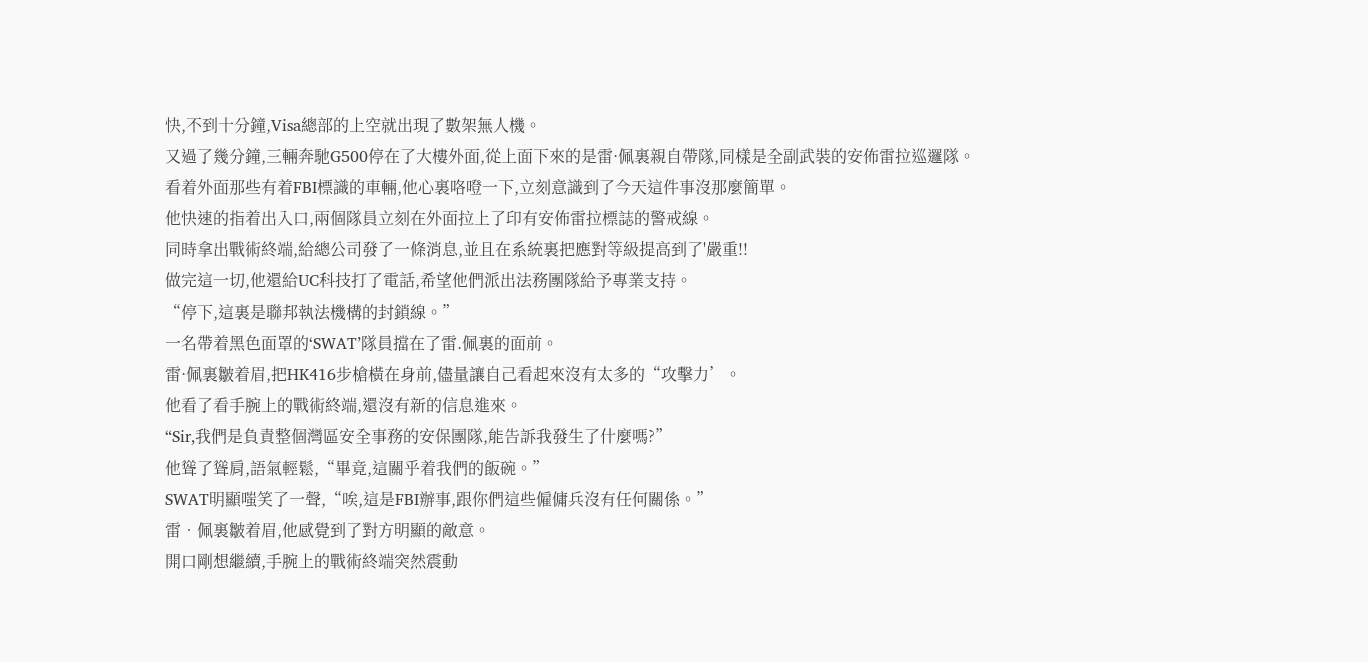快,不到十分鐘,Visa總部的上空就出現了數架無人機。
又過了幾分鐘,三輛奔馳G500停在了大樓外面,從上面下來的是雷·佩裏親自帶隊,同樣是全副武裝的安佈雷拉巡邏隊。
看着外面那些有着FBI標識的車輛,他心裏咯噔一下,立刻意識到了今天這件事沒那麼簡單。
他快速的指着出入口,兩個隊員立刻在外面拉上了印有安佈雷拉標誌的警戒線。
同時拿出戰術終端,給總公司發了一條消息,並且在系統裏把應對等級提高到了'嚴重!!
做完這一切,他還給UC科技打了電話,希望他們派出法務團隊給予專業支持。
“停下,這裏是聯邦執法機構的封鎖線。”
一名帶着黑色面罩的‘SWAT’隊員擋在了雷.佩裏的面前。
雷·佩裏皺着眉,把HK416步槍橫在身前,儘量讓自己看起來沒有太多的“攻擊力’。
他看了看手腕上的戰術終端,還沒有新的信息進來。
“Sir,我們是負責整個灣區安全事務的安保團隊,能告訴我發生了什麼嗎?”
他聳了聳肩,語氣輕鬆,“畢竟,這關乎着我們的飯碗。”
SWAT明顯嗤笑了一聲,“唉,這是FBI辦事,跟你們這些僱傭兵沒有任何關係。”
雷‧佩裏皺着眉,他感覺到了對方明顯的敵意。
開口剛想繼續,手腕上的戰術終端突然震動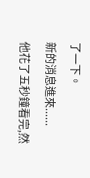了一下。
新的消息進來......
他花了五秒鐘看完,然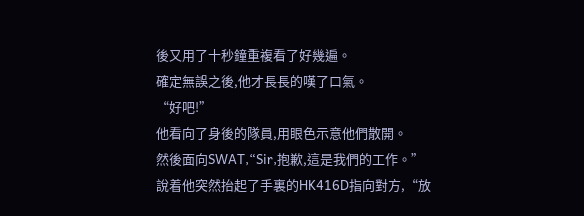後又用了十秒鐘重複看了好幾遍。
確定無誤之後,他才長長的嘆了口氣。
“好吧!”
他看向了身後的隊員,用眼色示意他們散開。
然後面向SWAT,“Sir,抱歉,這是我們的工作。”
說着他突然抬起了手裏的HK416D指向對方,“放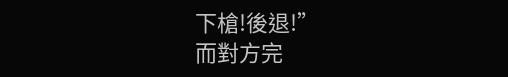下槍!後退!”
而對方完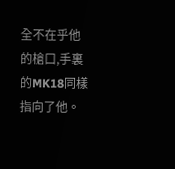全不在乎他的槍口,手裏的MK18同樣指向了他。